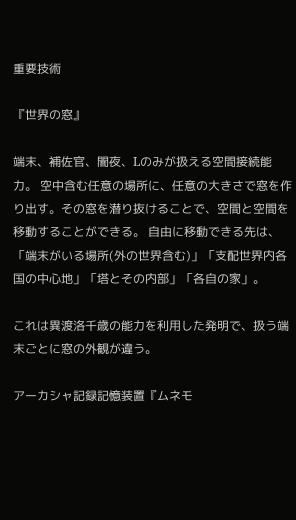重要技術

『世界の窓』

端末、補佐官、闇夜、Lのみが扱える空間接続能力。 空中含む任意の場所に、任意の大きさで窓を作り出す。その窓を潜り抜けることで、空間と空間を移動することができる。 自由に移動できる先は、「端末がいる場所(外の世界含む)」「支配世界内各国の中心地」「塔とその内部」「各自の家」。

これは異渡洛千歳の能力を利用した発明で、扱う端末ごとに窓の外観が違う。

アーカシャ記録記憶装置『ムネモ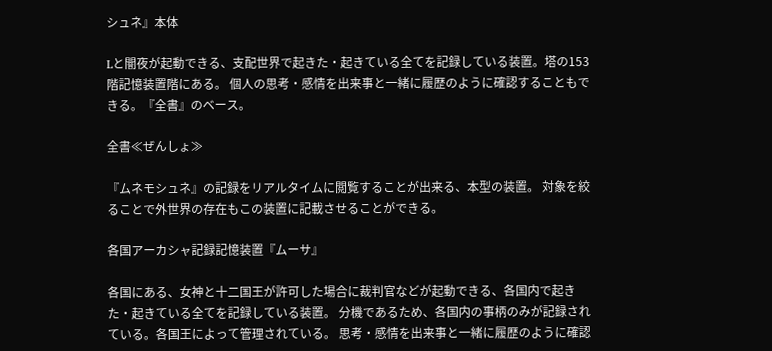シュネ』本体

Lと闇夜が起動できる、支配世界で起きた・起きている全てを記録している装置。塔の153階記憶装置階にある。 個人の思考・感情を出来事と一緒に履歴のように確認することもできる。『全書』のベース。

全書≪ぜんしょ≫

『ムネモシュネ』の記録をリアルタイムに閲覧することが出来る、本型の装置。 対象を絞ることで外世界の存在もこの装置に記載させることができる。

各国アーカシャ記録記憶装置『ムーサ』

各国にある、女神と十二国王が許可した場合に裁判官などが起動できる、各国内で起きた・起きている全てを記録している装置。 分機であるため、各国内の事柄のみが記録されている。各国王によって管理されている。 思考・感情を出来事と一緒に履歴のように確認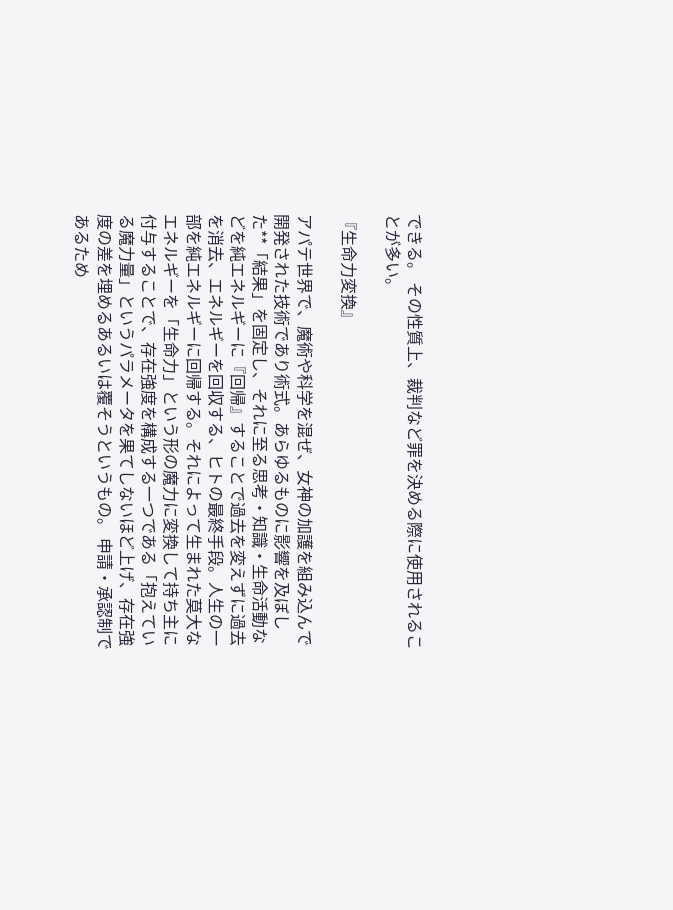できる。 その性質上、裁判など罪を決める際に使用されることが多い。

『生命力変換』

アパテ世界で、魔術や科学を混ぜ、女神の加護を組み込んで開発された技術であり術式。あらゆるものに影響を及ぼした**「結果」を固定し、それに至る思考・知識・生命活動などを純エネルギーに『回帰』することで過去を変えずに過去を消去、エネルギーを回収する、ヒトの最終手段。人生の一部を純エネルギーに回帰する。それによって生まれた莫大なエネルギーを「生命力」という形の魔力に変換して持ち主に付与することで、存在強度を構成する一つである「抱えている魔力量」というパラメータを果てしないほど上げ、存在強度の差を埋めるあるいは覆そうというもの。 申請・承認制であるため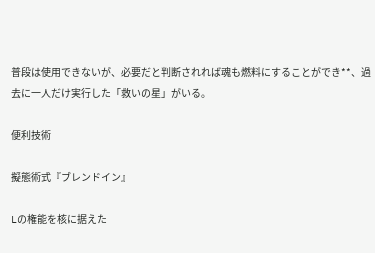普段は使用できないが、必要だと判断されれば魂も燃料にすることができ**、過去に一人だけ実行した「救いの星」がいる。

便利技術

擬態術式『ブレンドイン』

Lの権能を核に据えた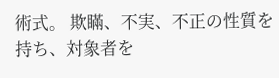術式。 欺瞞、不実、不正の性質を持ち、対象者を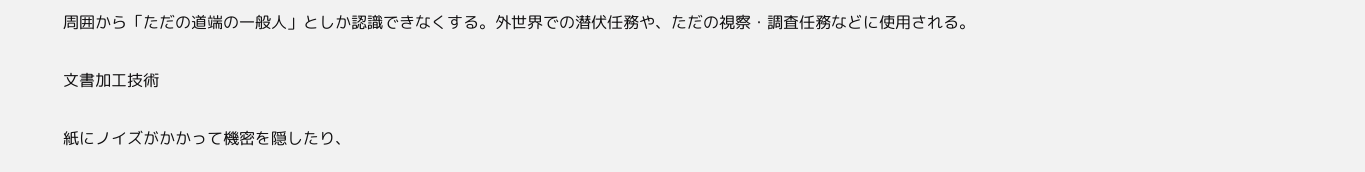周囲から「ただの道端の一般人」としか認識できなくする。外世界での潜伏任務や、ただの視察・調査任務などに使用される。

文書加工技術

紙にノイズがかかって機密を隠したり、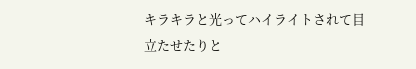キラキラと光ってハイライトされて目立たせたりと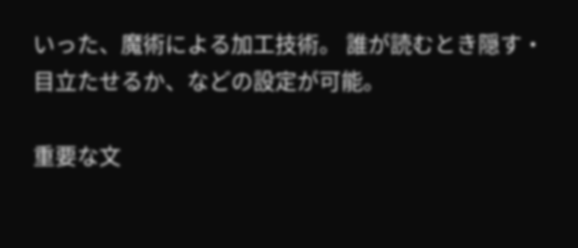いった、魔術による加工技術。 誰が読むとき隠す・目立たせるか、などの設定が可能。

重要な文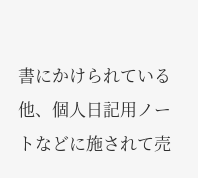書にかけられている他、個人日記用ノートなどに施されて売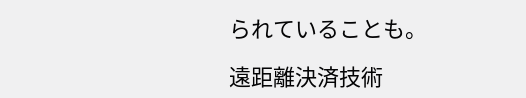られていることも。

遠距離決済技術